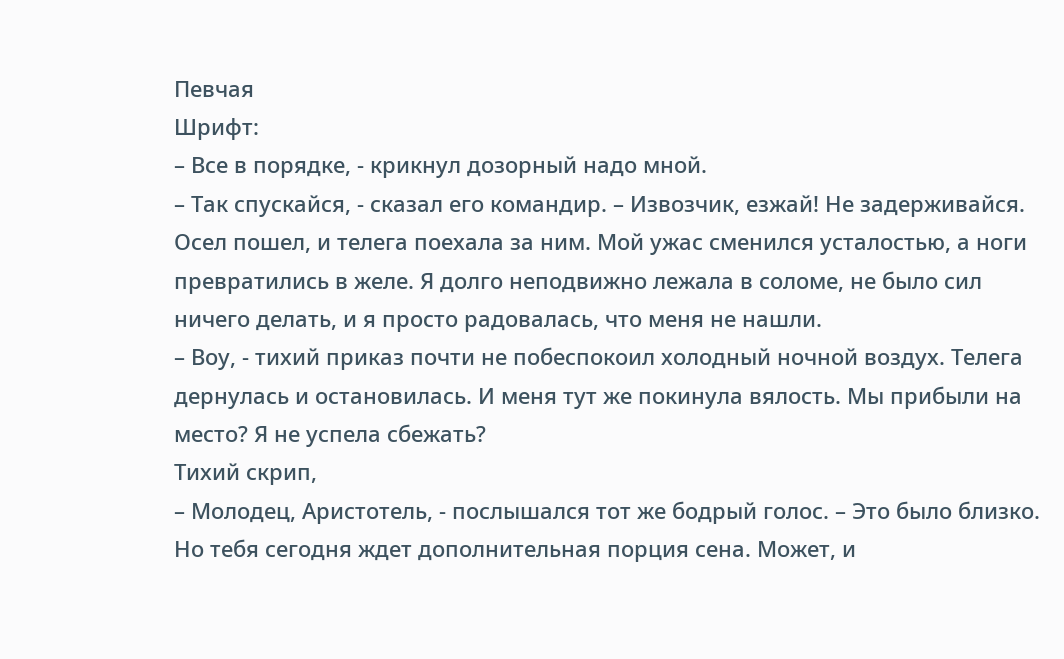Певчая
Шрифт:
– Все в порядке, - крикнул дозорный надо мной.
– Так спускайся, - сказал его командир. – Извозчик, езжай! Не задерживайся.
Осел пошел, и телега поехала за ним. Мой ужас сменился усталостью, а ноги превратились в желе. Я долго неподвижно лежала в соломе, не было сил ничего делать, и я просто радовалась, что меня не нашли.
– Воу, - тихий приказ почти не побеспокоил холодный ночной воздух. Телега дернулась и остановилась. И меня тут же покинула вялость. Мы прибыли на место? Я не успела сбежать?
Тихий скрип,
– Молодец, Аристотель, - послышался тот же бодрый голос. – Это было близко. Но тебя сегодня ждет дополнительная порция сена. Может, и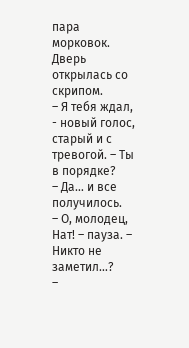пара морковок.
Дверь открылась со скрипом.
– Я тебя ждал, - новый голос, старый и с тревогой. – Ты в порядке?
– Да… и все получилось.
– О, молодец, Нат! – пауза. – Никто не заметил…?
–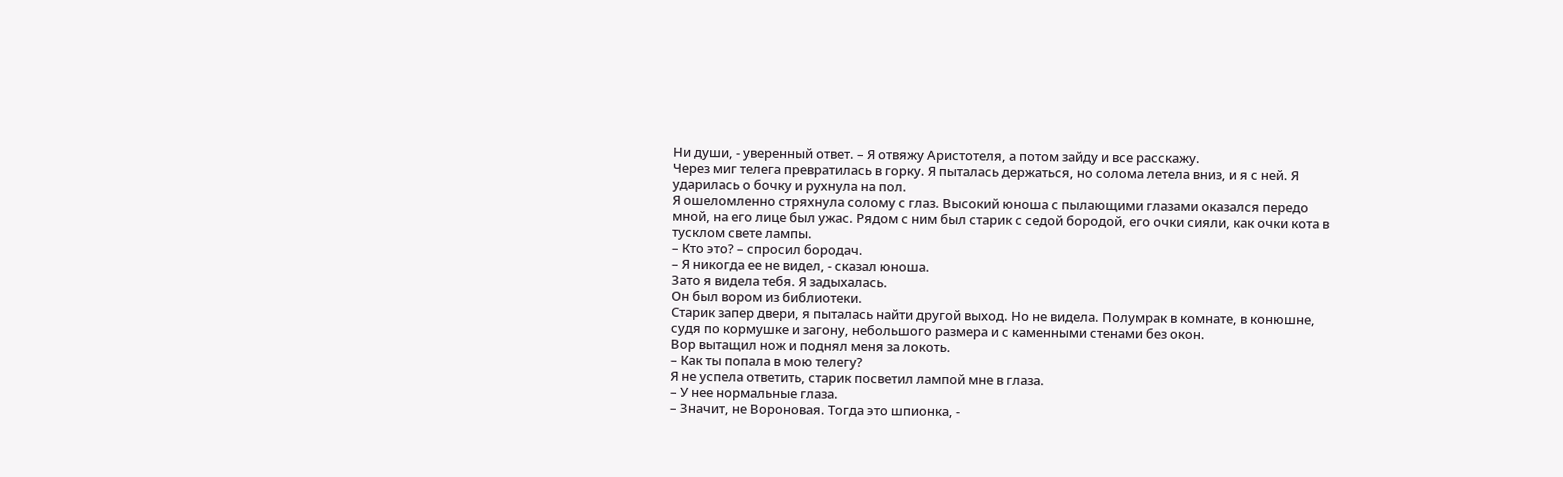Ни души, - уверенный ответ. – Я отвяжу Аристотеля, а потом зайду и все расскажу.
Через миг телега превратилась в горку. Я пыталась держаться, но солома летела вниз, и я с ней. Я ударилась о бочку и рухнула на пол.
Я ошеломленно стряхнула солому с глаз. Высокий юноша с пылающими глазами оказался передо мной, на его лице был ужас. Рядом с ним был старик с седой бородой, его очки сияли, как очки кота в тусклом свете лампы.
– Кто это? – спросил бородач.
– Я никогда ее не видел, - сказал юноша.
Зато я видела тебя. Я задыхалась.
Он был вором из библиотеки.
Старик запер двери, я пыталась найти другой выход. Но не видела. Полумрак в комнате, в конюшне, судя по кормушке и загону, небольшого размера и с каменными стенами без окон.
Вор вытащил нож и поднял меня за локоть.
– Как ты попала в мою телегу?
Я не успела ответить, старик посветил лампой мне в глаза.
– У нее нормальные глаза.
– Значит, не Вороновая. Тогда это шпионка, -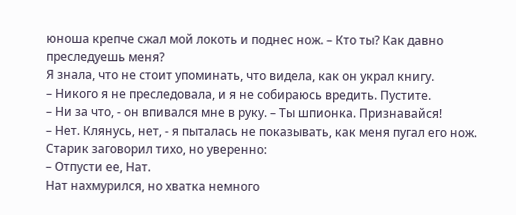юноша крепче сжал мой локоть и поднес нож. – Кто ты? Как давно преследуешь меня?
Я знала, что не стоит упоминать, что видела, как он украл книгу.
– Никого я не преследовала, и я не собираюсь вредить. Пустите.
– Ни за что, - он впивался мне в руку. – Ты шпионка. Признавайся!
– Нет. Клянусь, нет, - я пыталась не показывать, как меня пугал его нож.
Старик заговорил тихо, но уверенно:
– Отпусти ее, Нат.
Нат нахмурился, но хватка немного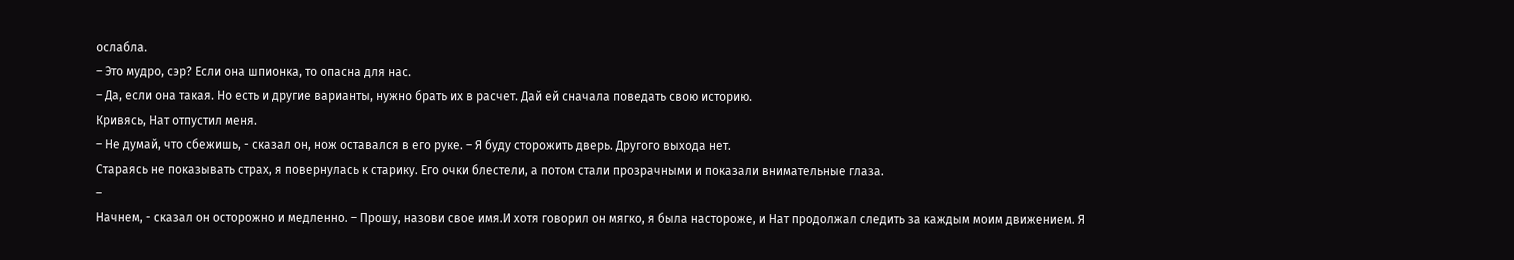ослабла.
– Это мудро, сэр? Если она шпионка, то опасна для нас.
– Да, если она такая. Но есть и другие варианты, нужно брать их в расчет. Дай ей сначала поведать свою историю.
Кривясь, Нат отпустил меня.
– Не думай, что сбежишь, - сказал он, нож оставался в его руке. – Я буду сторожить дверь. Другого выхода нет.
Стараясь не показывать страх, я повернулась к старику. Его очки блестели, а потом стали прозрачными и показали внимательные глаза.
–
Начнем, - сказал он осторожно и медленно. – Прошу, назови свое имя.И хотя говорил он мягко, я была настороже, и Нат продолжал следить за каждым моим движением. Я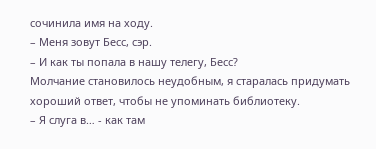сочинила имя на ходу.
– Меня зовут Бесс, сэр.
– И как ты попала в нашу телегу, Бесс?
Молчание становилось неудобным, я старалась придумать хороший ответ, чтобы не упоминать библиотеку.
– Я слуга в… - как там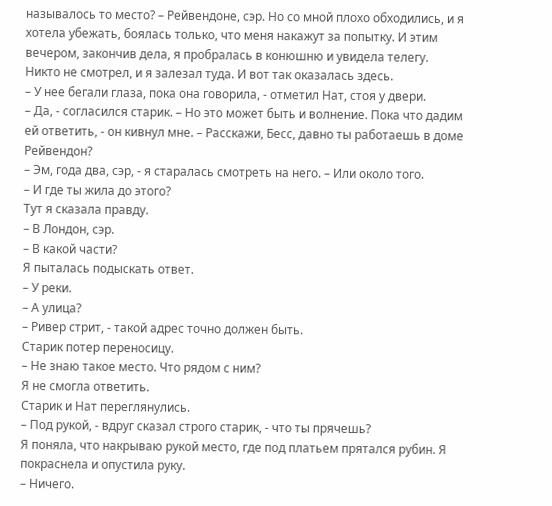называлось то место? – Рейвендоне, сэр. Но со мной плохо обходились, и я хотела убежать, боялась только, что меня накажут за попытку. И этим вечером, закончив дела, я пробралась в конюшню и увидела телегу. Никто не смотрел, и я залезал туда. И вот так оказалась здесь.
– У нее бегали глаза, пока она говорила, - отметил Нат, стоя у двери.
– Да, - согласился старик. – Но это может быть и волнение. Пока что дадим ей ответить, - он кивнул мне. – Расскажи, Бесс, давно ты работаешь в доме Рейвендон?
– Эм, года два, сэр, - я старалась смотреть на него. – Или около того.
– И где ты жила до этого?
Тут я сказала правду.
– В Лондон, сэр.
– В какой части?
Я пыталась подыскать ответ.
– У реки.
– А улица?
– Ривер стрит, - такой адрес точно должен быть.
Старик потер переносицу.
– Не знаю такое место. Что рядом с ним?
Я не смогла ответить.
Старик и Нат переглянулись.
– Под рукой, - вдруг сказал строго старик, - что ты прячешь?
Я поняла, что накрываю рукой место, где под платьем прятался рубин. Я покраснела и опустила руку.
– Ничего.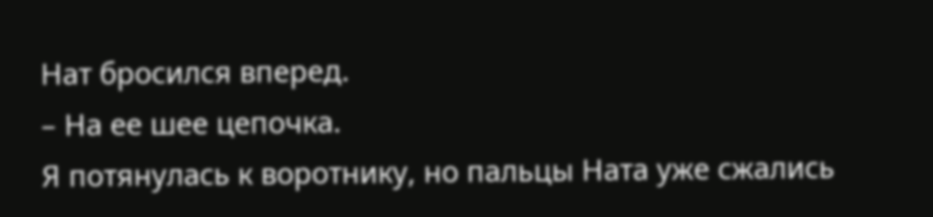Нат бросился вперед.
– На ее шее цепочка.
Я потянулась к воротнику, но пальцы Ната уже сжались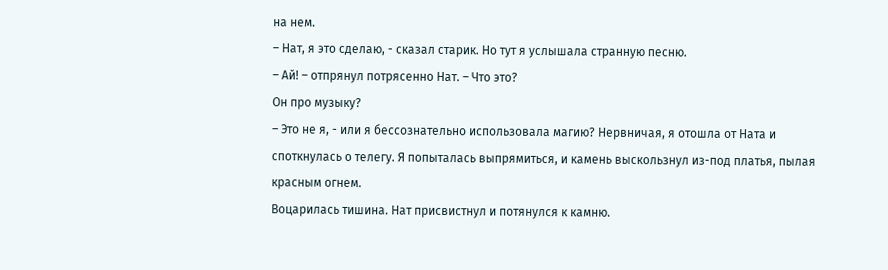на нем.
– Нат, я это сделаю, - сказал старик. Но тут я услышала странную песню.
– Ай! – отпрянул потрясенно Нат. – Что это?
Он про музыку?
– Это не я, - или я бессознательно использовала магию? Нервничая, я отошла от Ната и споткнулась о телегу. Я попыталась выпрямиться, и камень выскользнул из-под платья, пылая красным огнем.
Воцарилась тишина. Нат присвистнул и потянулся к камню.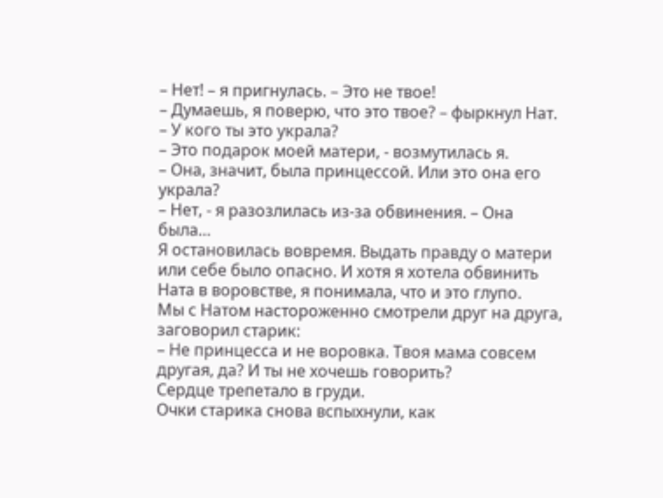– Нет! – я пригнулась. – Это не твое!
– Думаешь, я поверю, что это твое? – фыркнул Нат. – У кого ты это украла?
– Это подарок моей матери, - возмутилась я.
– Она, значит, была принцессой. Или это она его украла?
– Нет, - я разозлилась из-за обвинения. – Она была…
Я остановилась вовремя. Выдать правду о матери или себе было опасно. И хотя я хотела обвинить Ната в воровстве, я понимала, что и это глупо.
Мы с Натом настороженно смотрели друг на друга, заговорил старик:
– Не принцесса и не воровка. Твоя мама совсем другая, да? И ты не хочешь говорить?
Сердце трепетало в груди.
Очки старика снова вспыхнули, как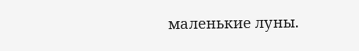маленькие луны.